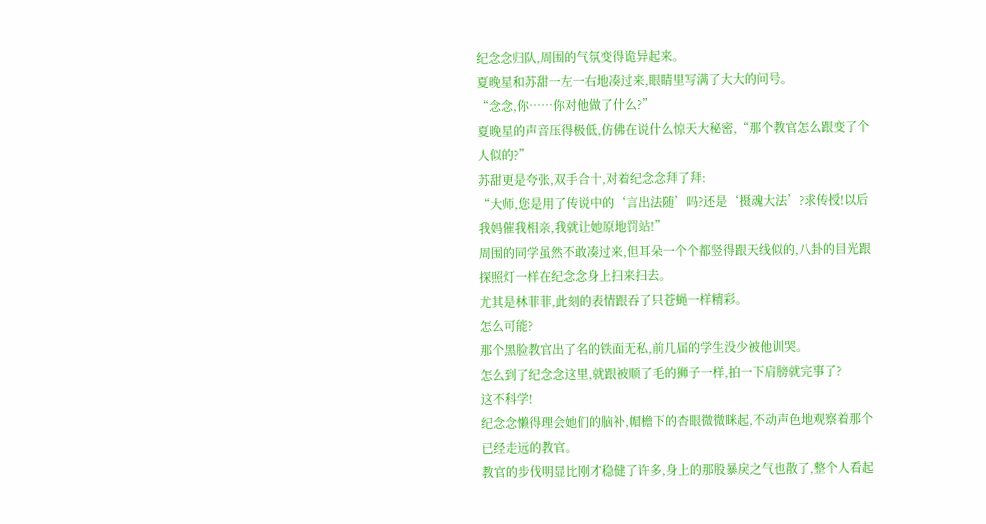纪念念归队,周围的气氛变得诡异起来。
夏晚星和苏甜一左一右地凑过来,眼睛里写满了大大的问号。
“念念,你……你对他做了什么?”
夏晚星的声音压得极低,仿佛在说什么惊天大秘密,“那个教官怎么跟变了个人似的?”
苏甜更是夸张,双手合十,对着纪念念拜了拜:
“大师,您是用了传说中的‘言出法随’吗?还是‘摄魂大法’?求传授!以后我妈催我相亲,我就让她原地罚站!”
周围的同学虽然不敢凑过来,但耳朵一个个都竖得跟天线似的,八卦的目光跟探照灯一样在纪念念身上扫来扫去。
尤其是林菲菲,此刻的表情跟吞了只苍蝇一样精彩。
怎么可能?
那个黑脸教官出了名的铁面无私,前几届的学生没少被他训哭。
怎么到了纪念念这里,就跟被顺了毛的狮子一样,拍一下肩膀就完事了?
这不科学!
纪念念懒得理会她们的脑补,帽檐下的杏眼微微眯起,不动声色地观察着那个已经走远的教官。
教官的步伐明显比刚才稳健了许多,身上的那股暴戾之气也散了,整个人看起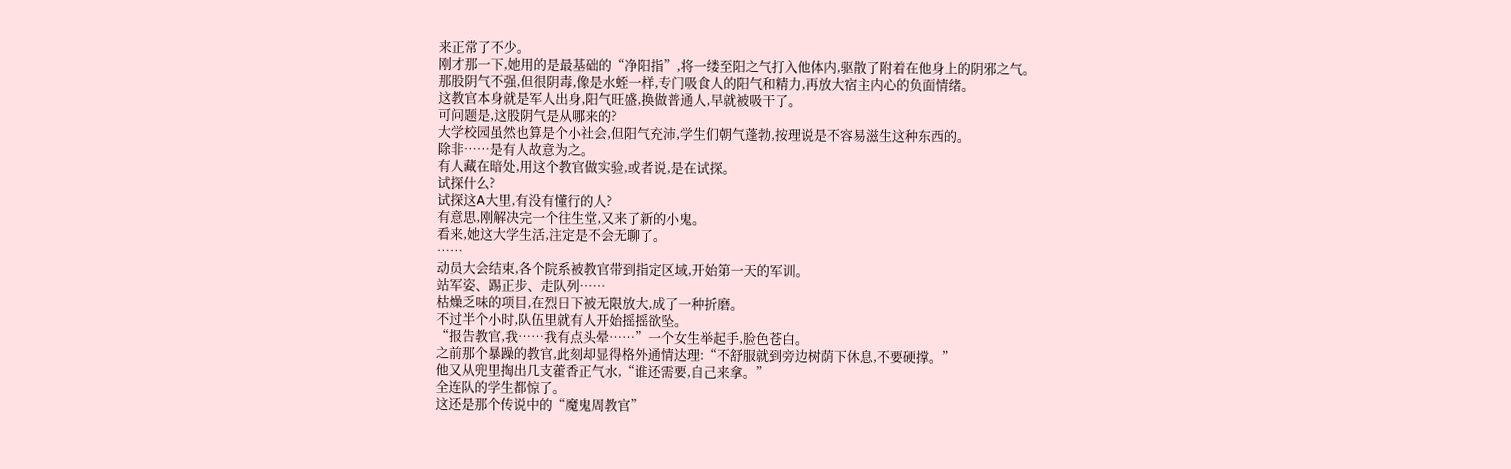来正常了不少。
刚才那一下,她用的是最基础的“净阳指”,将一缕至阳之气打入他体内,驱散了附着在他身上的阴邪之气。
那股阴气不强,但很阴毒,像是水蛭一样,专门吸食人的阳气和精力,再放大宿主内心的负面情绪。
这教官本身就是军人出身,阳气旺盛,换做普通人,早就被吸干了。
可问题是,这股阴气是从哪来的?
大学校园虽然也算是个小社会,但阳气充沛,学生们朝气蓬勃,按理说是不容易滋生这种东西的。
除非……是有人故意为之。
有人藏在暗处,用这个教官做实验,或者说,是在试探。
试探什么?
试探这A大里,有没有懂行的人?
有意思,刚解决完一个往生堂,又来了新的小鬼。
看来,她这大学生活,注定是不会无聊了。
……
动员大会结束,各个院系被教官带到指定区域,开始第一天的军训。
站军姿、踢正步、走队列……
枯燥乏味的项目,在烈日下被无限放大,成了一种折磨。
不过半个小时,队伍里就有人开始摇摇欲坠。
“报告教官,我……我有点头晕……”一个女生举起手,脸色苍白。
之前那个暴躁的教官,此刻却显得格外通情达理:“不舒服就到旁边树荫下休息,不要硬撑。”
他又从兜里掏出几支藿香正气水,“谁还需要,自己来拿。”
全连队的学生都惊了。
这还是那个传说中的“魔鬼周教官”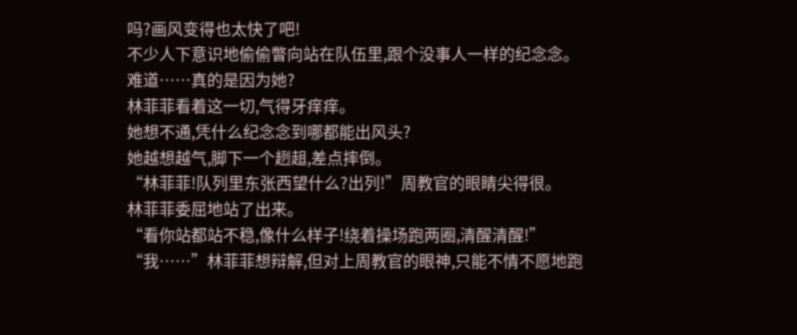吗?画风变得也太快了吧!
不少人下意识地偷偷瞥向站在队伍里,跟个没事人一样的纪念念。
难道……真的是因为她?
林菲菲看着这一切,气得牙痒痒。
她想不通,凭什么纪念念到哪都能出风头?
她越想越气,脚下一个趔趄,差点摔倒。
“林菲菲!队列里东张西望什么?出列!”周教官的眼睛尖得很。
林菲菲委屈地站了出来。
“看你站都站不稳,像什么样子!绕着操场跑两圈,清醒清醒!”
“我……”林菲菲想辩解,但对上周教官的眼神,只能不情不愿地跑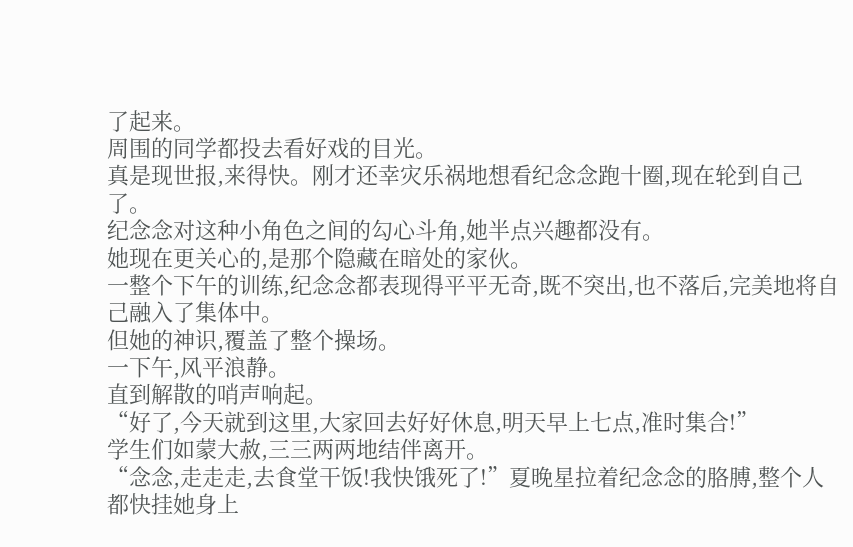了起来。
周围的同学都投去看好戏的目光。
真是现世报,来得快。刚才还幸灾乐祸地想看纪念念跑十圈,现在轮到自己了。
纪念念对这种小角色之间的勾心斗角,她半点兴趣都没有。
她现在更关心的,是那个隐藏在暗处的家伙。
一整个下午的训练,纪念念都表现得平平无奇,既不突出,也不落后,完美地将自己融入了集体中。
但她的神识,覆盖了整个操场。
一下午,风平浪静。
直到解散的哨声响起。
“好了,今天就到这里,大家回去好好休息,明天早上七点,准时集合!”
学生们如蒙大赦,三三两两地结伴离开。
“念念,走走走,去食堂干饭!我快饿死了!”夏晚星拉着纪念念的胳膊,整个人都快挂她身上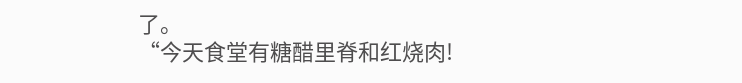了。
“今天食堂有糖醋里脊和红烧肉!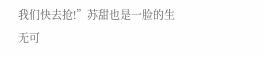我们快去抢!”苏甜也是一脸的生无可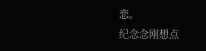恋。
纪念念刚想点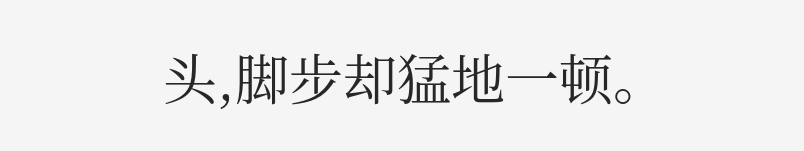头,脚步却猛地一顿。